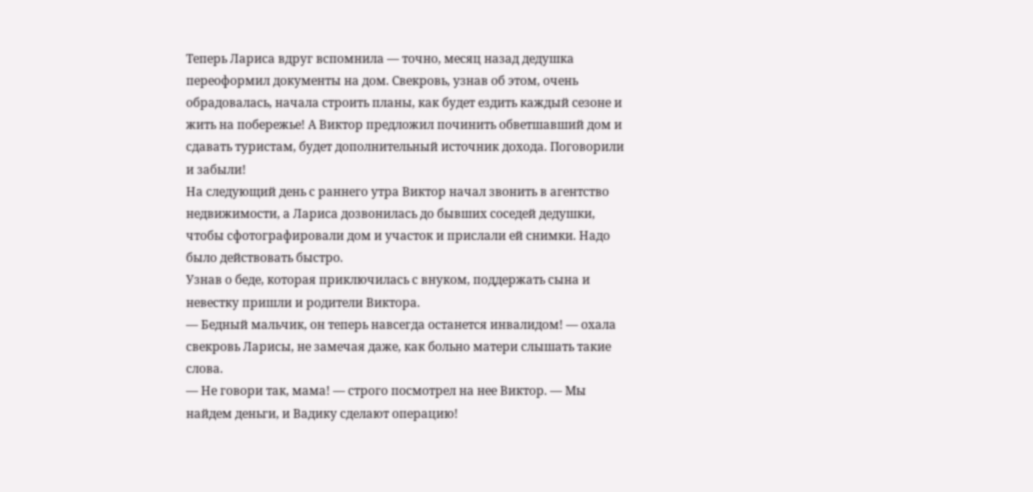Теперь Лариса вдруг вспомнила — точно, месяц назад дедушка переоформил документы на дом. Свекровь, узнав об этом, очень обрадовалась, начала строить планы, как будет ездить каждый сезоне и жить на побережье! А Виктор предложил починить обветшавший дом и сдавать туристам, будет дополнительный источник дохода. Поговорили и забыли!
На следующий день с раннего утра Виктор начал звонить в агентство недвижимости, а Лариса дозвонилась до бывших соседей дедушки, чтобы сфотографировали дом и участок и прислали ей снимки. Надо было действовать быстро.
Узнав о беде, которая приключилась с внуком, поддержать сына и невестку пришли и родители Виктора.
— Бедный мальчик, он теперь навсегда останется инвалидом! — охала свекровь Ларисы, не замечая даже, как больно матери слышать такие слова.
— Не говори так, мама! — строго посмотрел на нее Виктор. — Мы найдем деньги, и Вадику сделают операцию!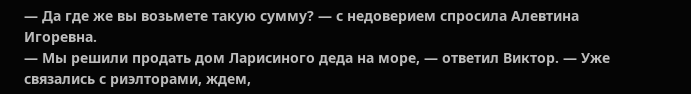— Да где же вы возьмете такую сумму? — с недоверием спросила Алевтина Игоревна.
— Мы решили продать дом Ларисиного деда на море, — ответил Виктор. — Уже связались с риэлторами, ждем,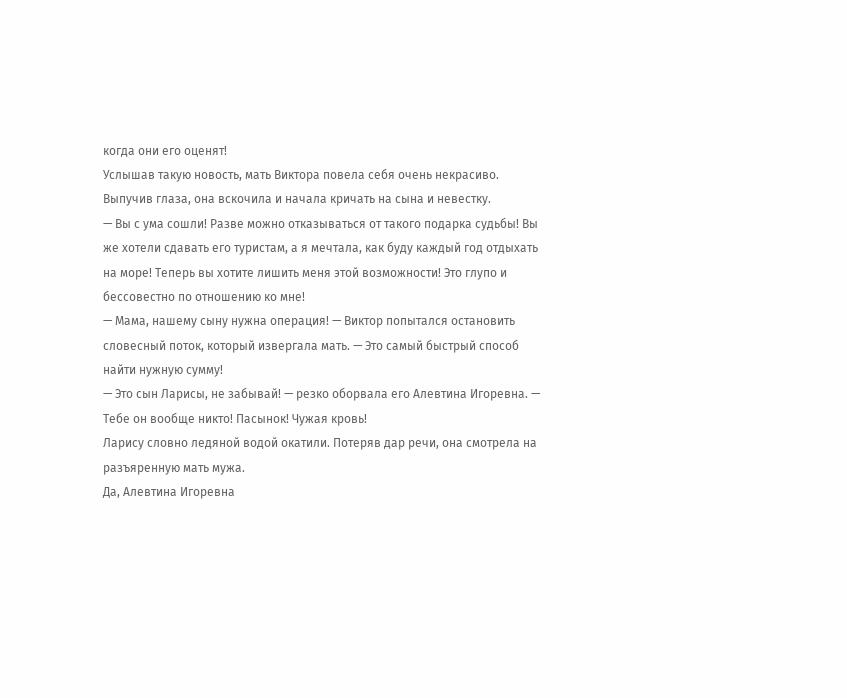когда они его оценят!
Услышав такую новость, мать Виктора повела себя очень некрасиво. Выпучив глаза, она вскочила и начала кричать на сына и невестку.
— Вы с ума сошли! Разве можно отказываться от такого подарка судьбы! Вы же хотели сдавать его туристам, а я мечтала, как буду каждый год отдыхать на море! Теперь вы хотите лишить меня этой возможности! Это глупо и бессовестно по отношению ко мне!
— Мама, нашему сыну нужна операция! — Виктор попытался остановить словесный поток, который извергала мать. — Это самый быстрый способ найти нужную сумму!
— Это сын Ларисы, не забывай! — резко оборвала его Алевтина Игоревна. — Тебе он вообще никто! Пасынок! Чужая кровь!
Ларису словно ледяной водой окатили. Потеряв дар речи, она смотрела на разъяренную мать мужа.
Да, Алевтина Игоревна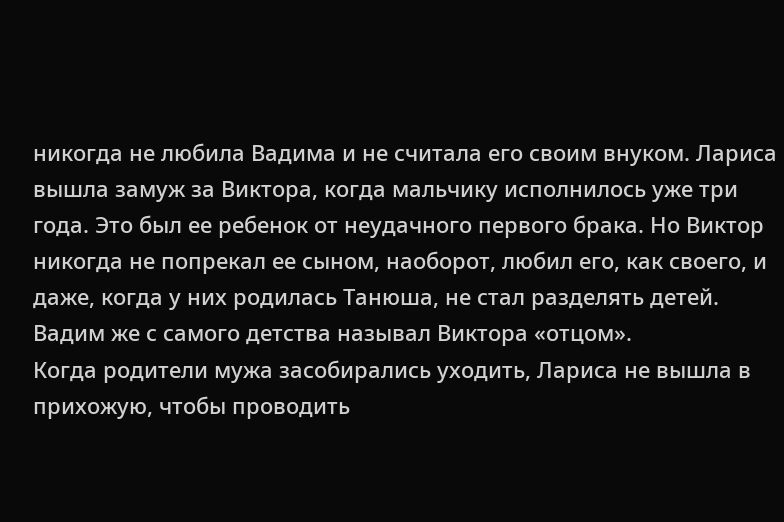никогда не любила Вадима и не считала его своим внуком. Лариса вышла замуж за Виктора, когда мальчику исполнилось уже три года. Это был ее ребенок от неудачного первого брака. Но Виктор никогда не попрекал ее сыном, наоборот, любил его, как своего, и даже, когда у них родилась Танюша, не стал разделять детей. Вадим же с самого детства называл Виктора «отцом».
Когда родители мужа засобирались уходить, Лариса не вышла в прихожую, чтобы проводить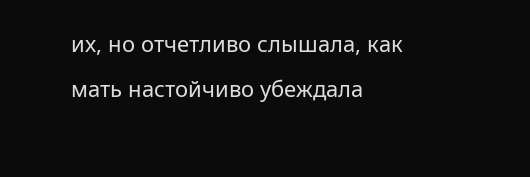их, но отчетливо слышала, как мать настойчиво убеждала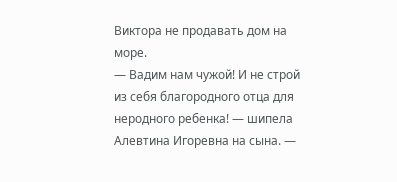Виктора не продавать дом на море.
— Вадим нам чужой! И не строй из себя благородного отца для неродного ребенка! — шипела Алевтина Игоревна на сына. —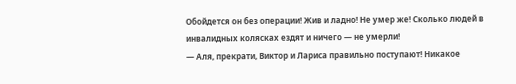Обойдется он без операции! Жив и ладно! Не умер же! Сколько людей в инвалидных колясках ездят и ничего — не умерли!
— Аля, прекрати, Виктор и Лариса правильно поступают! Никакое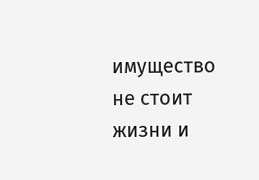имущество не стоит жизни и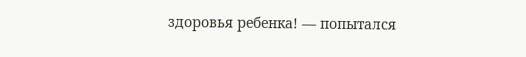здоровья ребенка! — попытался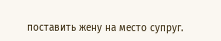поставить жену на место супруг.